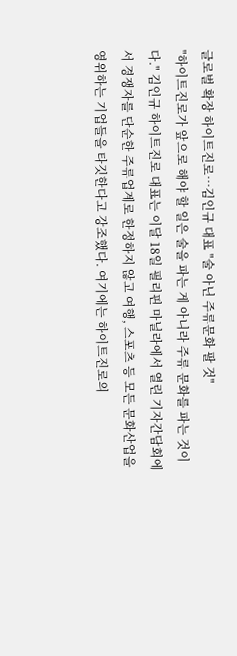글로벌 확장 하이트진로…김인규 대표 "술 아닌 주류문화 팔 것"
"하이트진로가 앞으로 해야 할 일은 술을 파는 게 아니라 주류 문화를 파는 것이다." 김인규 하이트진로 대표는 이달 18일 필리핀 마닐라에서 열린 기자간담회에서 경쟁자를 단순한 주류업계로 한정하지 않고 여행, 스포츠 등 모든 문화산업을 영위하는 기업들을 타깃한다고 강조했다. 여기에는 하이트진로의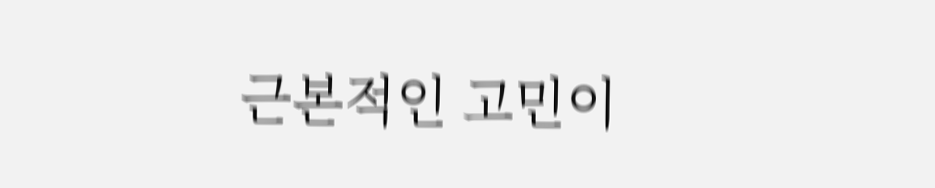근본적인 고민이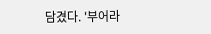담겼다. '부어라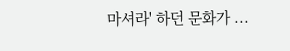마셔라' 하던 문화가 ...